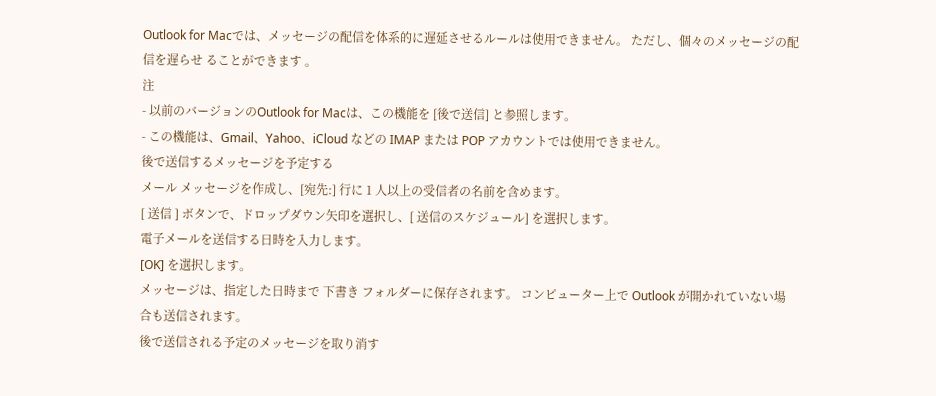Outlook for Macでは、メッセージの配信を体系的に遅延させるルールは使用できません。 ただし、個々のメッセージの配信を遅らせ ることができます 。
注
- 以前のバージョンのOutlook for Macは、この機能を [後で送信] と参照します。
- この機能は、Gmail、Yahoo、iCloud などの IMAP または POP アカウントでは使用できません。
後で送信するメッセージを予定する
メール メッセージを作成し、[宛先:] 行に 1 人以上の受信者の名前を含めます。
[ 送信 ] ボタンで、ドロップダウン矢印を選択し、[ 送信のスケジュール] を選択します。
電子メールを送信する日時を入力します。
[OK] を選択します。
メッセージは、指定した日時まで 下書き フォルダーに保存されます。 コンピューター上で Outlook が開かれていない場合も送信されます。
後で送信される予定のメッセージを取り消す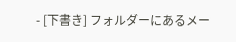- [下書き] フォルダーにあるメー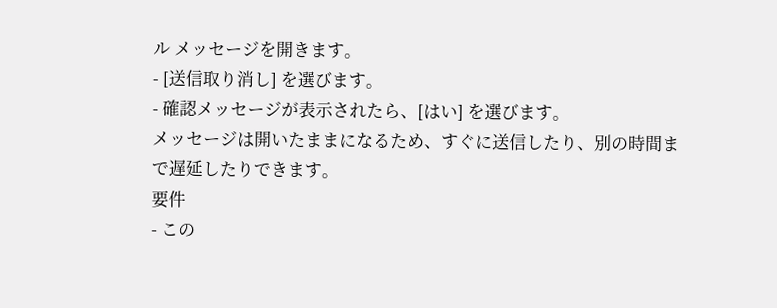ル メッセージを開きます。
- [送信取り消し] を選びます。
- 確認メッセージが表示されたら、[はい] を選びます。
メッセージは開いたままになるため、すぐに送信したり、別の時間まで遅延したりできます。
要件
- この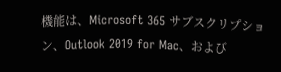機能は、Microsoft 365 サブスクリプション、Outlook 2019 for Mac、および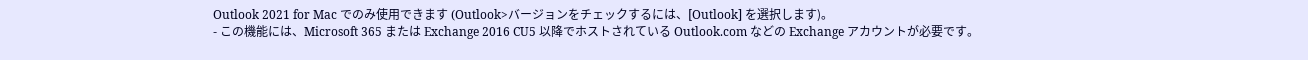Outlook 2021 for Mac でのみ使用できます (Outlook>バージョンをチェックするには、[Outlook] を選択します)。
- この機能には、Microsoft 365 または Exchange 2016 CU5 以降でホストされている Outlook.com などの Exchange アカウントが必要です。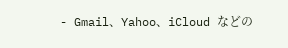- Gmail、Yahoo、iCloud などの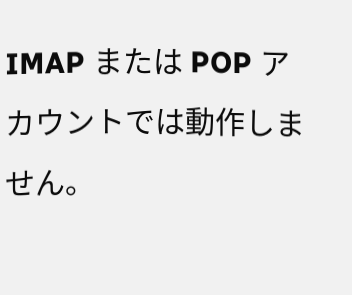IMAP または POP アカウントでは動作しません。